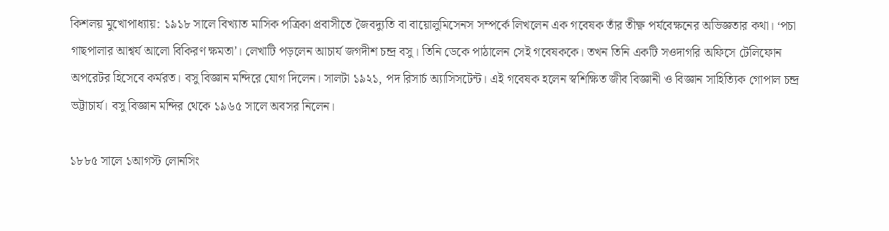কিশলয় মুখোপাধ্যায়: ১৯১৮ সালে বিখ্যাত মাসিক পত্রিকা প্রবাসীতে জৈবদ্যুতি বা বায়োলুমিসেনস সম্পর্কে লিখলেন এক গবেষক তাঁর তীক্ষ্ণ পর্যবেক্ষনের অভিজ্ঞতার কথা। ‘পচা গাছপালার আশ্বর্য আলো বিকিরণ ক্ষমতা’। লেখাটি পড়লেন আচার্য জগদীশ চন্দ্র বসু। তিনি ডেকে পাঠালেন সেই গবেষককে। তখন তিনি একটি সওদাগরি অফিসে টেলিফোন অপরেটর হিসেবে কর্মরত। বসু বিজ্ঞান মন্দিরে যোগ দিলেন। সালটা ১৯২১, পদ রিসার্চ অ্যাসিসটেন্ট। এই গবেষক হলেন স্বশিক্ষিত জীব বিজ্ঞানী ও বিজ্ঞান সাহিত্যিক গোপাল চন্দ্র ভট্টাচার্য। বসু বিজ্ঞান মন্দির থেকে ১৯৬৫ সালে অবসর নিলেন।

১৮৮৫ সালে ১আগস্ট লোনসিং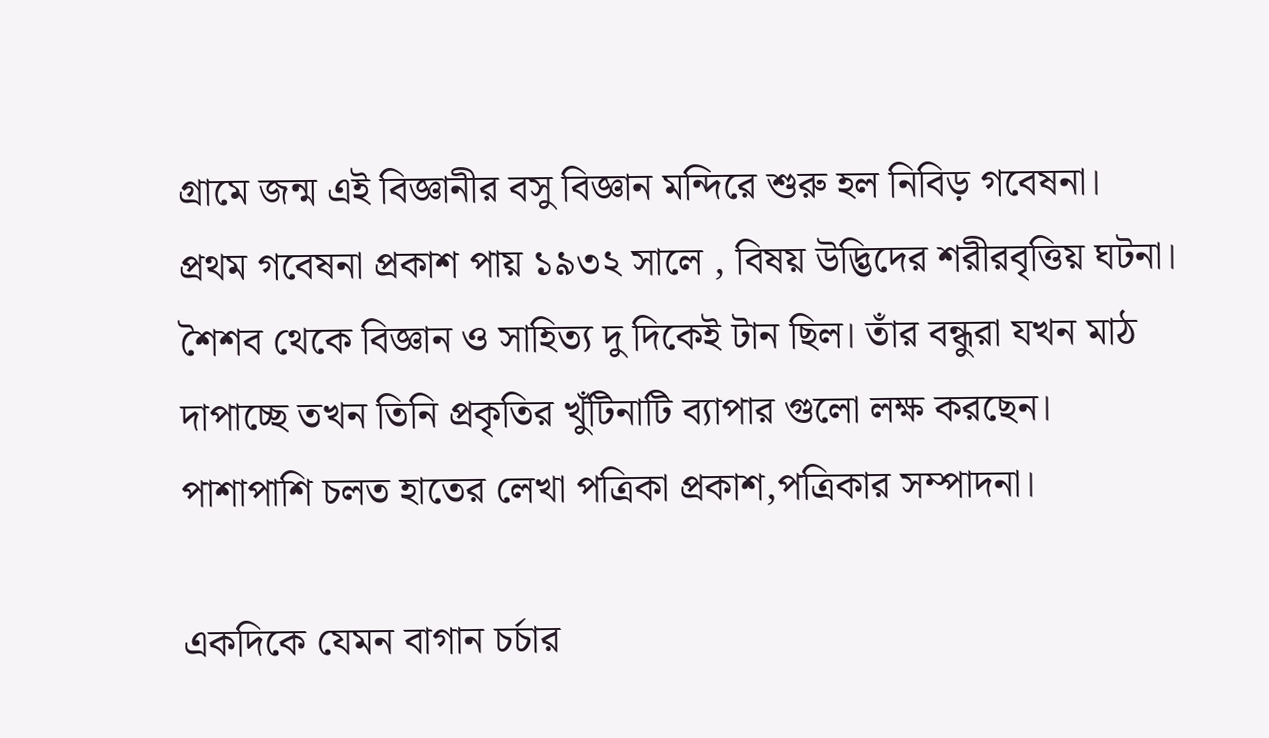গ্রামে জন্ম এই বিজ্ঞানীর বসু বিজ্ঞান মন্দিরে শুরু হল নিবিড় গবেষনা। প্রথম গবেষনা প্রকাশ পায় ১৯৩২ সালে , বিষয় উদ্ভিদের শরীরবৃত্তিয় ঘটনা। শৈশব থেকে বিজ্ঞান ও সাহিত্য দু দিকেই টান ছিল। তাঁর বন্ধুরা যখন মাঠ দাপাচ্ছে তখন তিনি প্রকৃতির খুঁটিনাটি ব্যাপার গুলো লক্ষ করছেন। পাশাপাশি চলত হাতের লেখা পত্রিকা প্রকাশ,পত্রিকার সম্পাদনা।

একদিকে যেমন বাগান চর্চার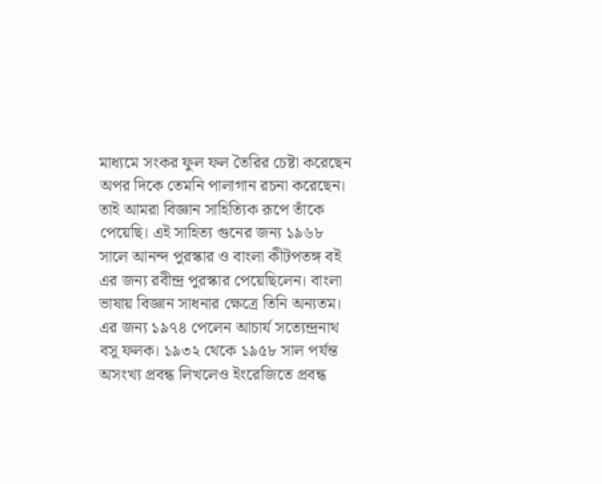মাধ্যমে সংকর ফুল ফল তৈরির চেষ্টা করেছেন অপর দিকে তেমনি পালাগান রচনা করেছেন। তাই আমরা বিজ্ঞান সাহিত্যিক রূপে তাঁকে পেয়েছি। এই সাহিত্য গুনের জন্য ১৯৬৮ সালে আনন্দ পুরস্কার ও বাংলা কীটপতঙ্গ বই এর জন্য রবীন্দ্র পুরস্কার পেয়েছিলেন। বাংলা ভাষায় বিজ্ঞান সাধনার ক্ষেত্রে তিনি অন্যতম। এর জন্য ১৯৭৪ পেলেন আচার্য সত্যেন্দ্রনাথ বসু ফলক। ১৯৩২ থেকে ১৯৫৮ সাল পর্যন্ত অসংখ্য প্রবন্ধ লিখলেও ইংরেজিতে প্রবন্ধ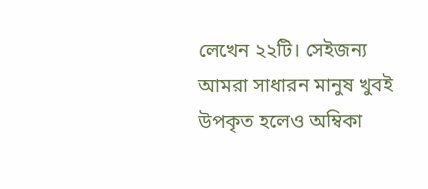লেখেন ২২টি। সেইজন্য আমরা সাধারন মানুষ খুবই উপকৃত হলেও অম্বিকা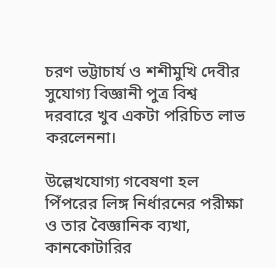চরণ ভট্টাচার্য ও শশীমুখি দেবীর সুযোগ্য বিজ্ঞানী পুত্র বিশ্ব দরবারে খুব একটা পরিচিত লাভ করলেননা।

উল্লেখযোগ্য গবেষণা হল পিঁপরের লিঙ্গ নির্ধারনের পরীক্ষা ও তার বৈজ্ঞানিক ব্যখা, কানকোটারির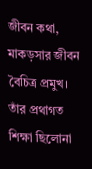জীবন কথা, মাকড়সার জীবন বৈচিত্র প্রমুখ। তাঁর প্রথাগত শিক্ষা ছিলোনা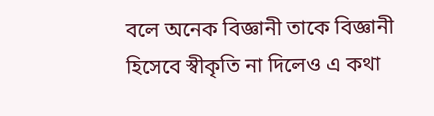বলে অনেক বিজ্ঞানী তাকে বিজ্ঞানী হিসেবে স্বীকৃতি না দিলেও এ কথা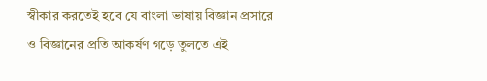স্বীকার করতেই হবে যে বাংলা ভাষায় বিজ্ঞান প্রসারে ও বিজ্ঞানের প্রতি আকর্ষণ গড়ে তুলতে এই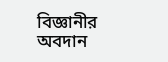বিজ্ঞানীর অবদান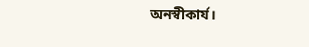অনস্বীকার্য।